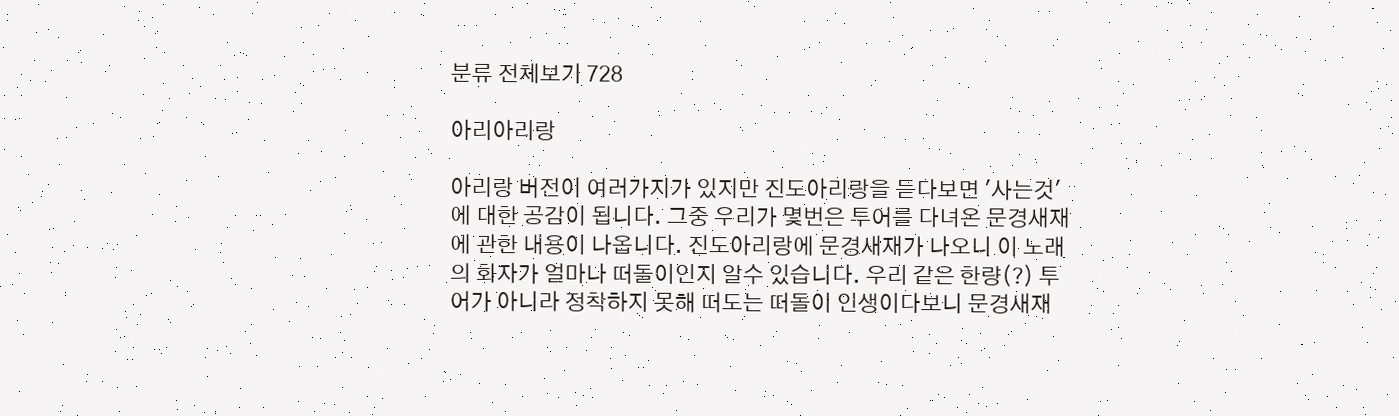분류 전체보기 728

아리아리랑

아리랑 버전이 여러가지가 있지만 진도아리랑을 듣다보면 '사는것'에 대한 공감이 됩니다. 그중 우리가 몇번은 투어를 다녀온 문경새재에 관한 내용이 나옵니다. 진도아리랑에 문경새재가 나오니 이 노래의 화자가 얼마나 떠돌이인지 알수 있습니다. 우리 같은 한량(?) 투어가 아니라 정착하지 못해 떠도는 떠돌이 인생이다보니 문경새재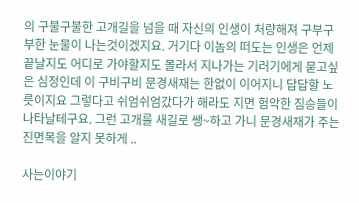의 구불구불한 고개길을 넘을 때 자신의 인생이 처량해져 구부구부한 눈물이 나는것이겠지요. 거기다 이놈의 떠도는 인생은 언제 끝날지도 어디로 가야할지도 몰라서 지나가는 기러기에게 묻고싶은 심정인데 이 구비구비 문경새재는 한없이 이어지니 답답할 노릇이지요 그렇다고 쉬엄쉬엄갔다가 해라도 지면 험악한 짐승들이 나타날테구요. 그런 고개를 새길로 쌩~하고 가니 문경새재가 주는 진면목을 알지 못하게 ..

사는이야기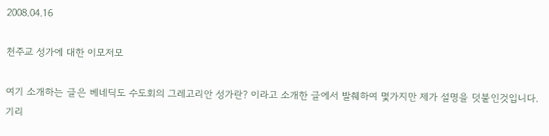2008.04.16

천주교 성가에 대한 이모저모

여기 소개하는 글은 베네딕도 수도회의 그레고리안 성가란? 이라고 소개한 글에서 발췌하여 몇가지만 제가 설명을 덧붙인것입니다. 기리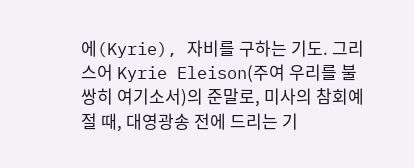에(Kyrie), 자비를 구하는 기도. 그리스어 Kyrie Eleison(주여 우리를 불쌍히 여기소서)의 준말로, 미사의 참회예절 때, 대영광송 전에 드리는 기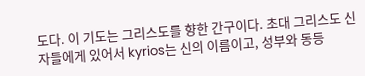도다. 이 기도는 그리스도를 향한 간구이다. 초대 그리스도 신자들에게 있어서 kyrios는 신의 이름이고, 성부와 동등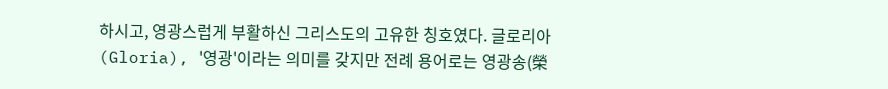하시고, 영광스럽게 부활하신 그리스도의 고유한 칭호였다. 글로리아(Gloria), '영광'이라는 의미를 갖지만 전례 용어로는 영광송(榮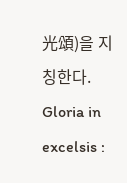光頌)을 지칭한다. Gloria in excelsis :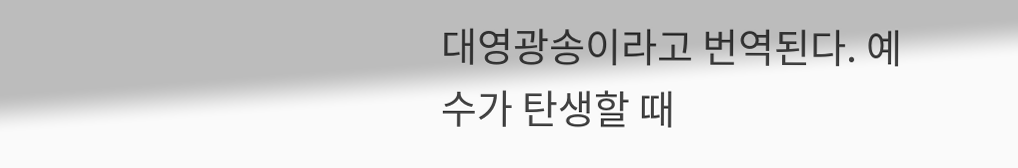대영광송이라고 번역된다. 예수가 탄생할 때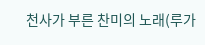천사가 부른 찬미의 노래(루가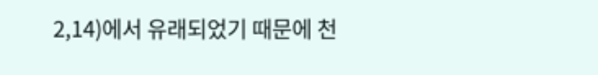2,14)에서 유래되었기 때문에 천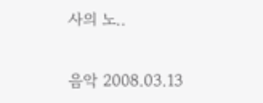사의 노..

음악 2008.03.13